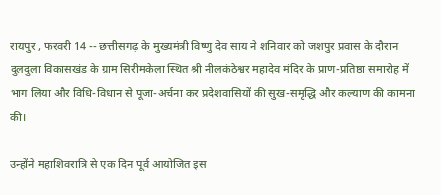रायपुर , फरवरी 14 -- छत्तीसगढ़ के मुख्यमंत्री विष्णु देव साय ने शनिवार को जशपुर प्रवास के दौरान दुलदुला विकासखंड के ग्राम सिरीमकेला स्थित श्री नीलकंठेश्वर महादेव मंदिर के प्राण-प्रतिष्ठा समारोह में भाग लिया और विधि-विधान से पूजा-अर्चना कर प्रदेशवासियों की सुख-समृद्धि और कल्याण की कामना की।

उन्होंने महाशिवरात्रि से एक दिन पूर्व आयोजित इस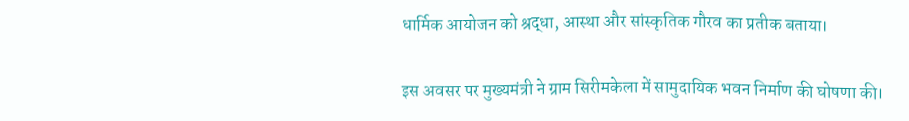धार्मिक आयोजन को श्रद्धा, आस्था और सांस्कृतिक गौरव का प्रतीक बताया।

इस अवसर पर मुख्यमंत्री ने ग्राम सिरीमकेला में सामुदायिक भवन निर्माण की घोषणा की।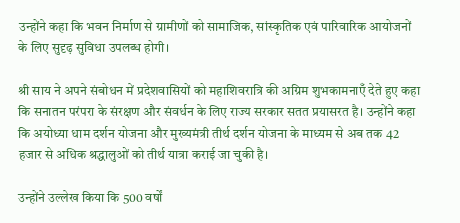उन्होंने कहा कि भवन निर्माण से ग्रामीणों को सामाजिक, सांस्कृतिक एवं पारिवारिक आयोजनों के लिए सुदृढ़ सुविधा उपलब्ध होगी।

श्री साय ने अपने संबोधन में प्रदेशवासियों को महाशिवरात्रि की अग्रिम शुभकामनाएँ देते हुए कहा कि सनातन परंपरा के संरक्षण और संवर्धन के लिए राज्य सरकार सतत प्रयासरत है। उन्होंने कहा कि अयोध्या धाम दर्शन योजना और मुख्यमंत्री तीर्थ दर्शन योजना के माध्यम से अब तक 42 हजार से अधिक श्रद्धालुओं को तीर्थ यात्रा कराई जा चुकी है।

उन्होंने उल्लेख किया कि 500 वर्षों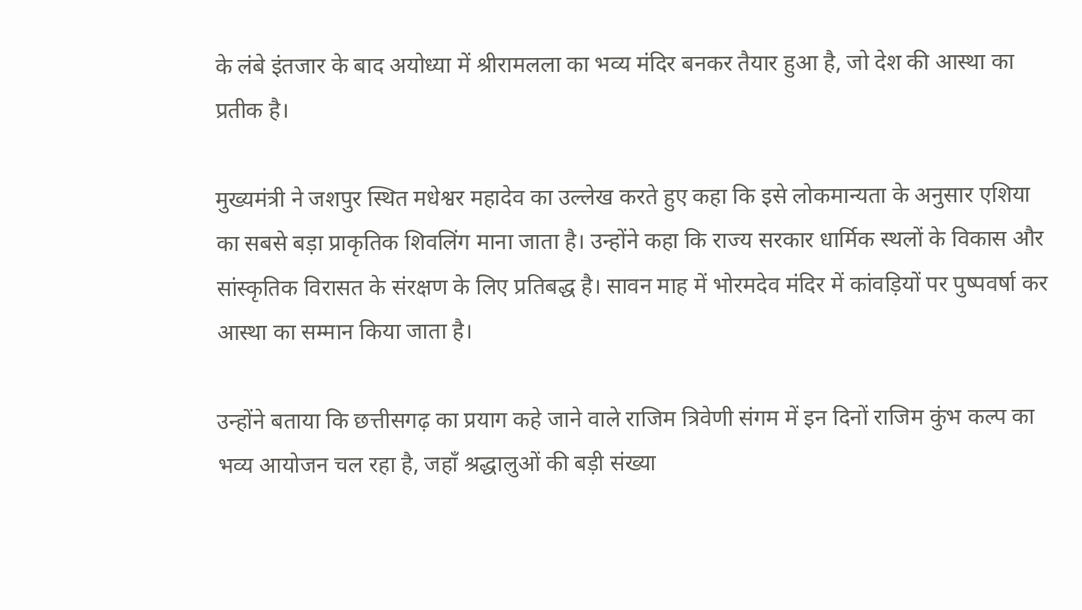के लंबे इंतजार के बाद अयोध्या में श्रीरामलला का भव्य मंदिर बनकर तैयार हुआ है, जो देश की आस्था का प्रतीक है।

मुख्यमंत्री ने जशपुर स्थित मधेश्वर महादेव का उल्लेख करते हुए कहा कि इसे लोकमान्यता के अनुसार एशिया का सबसे बड़ा प्राकृतिक शिवलिंग माना जाता है। उन्होंने कहा कि राज्य सरकार धार्मिक स्थलों के विकास और सांस्कृतिक विरासत के संरक्षण के लिए प्रतिबद्ध है। सावन माह में भोरमदेव मंदिर में कांवड़ियों पर पुष्पवर्षा कर आस्था का सम्मान किया जाता है।

उन्होंने बताया कि छत्तीसगढ़ का प्रयाग कहे जाने वाले राजिम त्रिवेणी संगम में इन दिनों राजिम कुंभ कल्प का भव्य आयोजन चल रहा है, जहाँ श्रद्धालुओं की बड़ी संख्या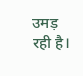उमड़ रही है।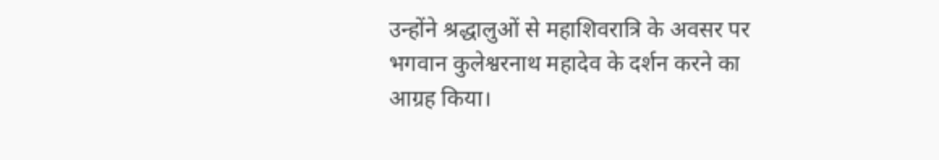उन्होंने श्रद्धालुओं से महाशिवरात्रि के अवसर पर भगवान कुलेश्वरनाथ महादेव के दर्शन करने का आग्रह किया।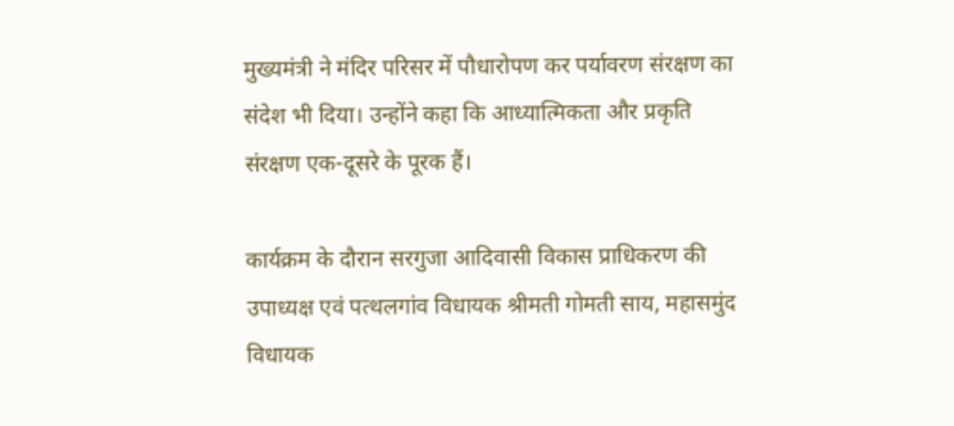मुख्यमंत्री ने मंदिर परिसर में पौधारोपण कर पर्यावरण संरक्षण का संदेश भी दिया। उन्होंने कहा कि आध्यात्मिकता और प्रकृति संरक्षण एक-दूसरे के पूरक हैं।

कार्यक्रम के दौरान सरगुजा आदिवासी विकास प्राधिकरण की उपाध्यक्ष एवं पत्थलगांव विधायक श्रीमती गोमती साय, महासमुंद विधायक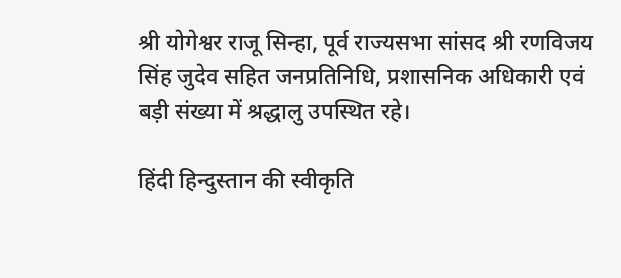श्री योगेश्वर राजू सिन्हा, पूर्व राज्यसभा सांसद श्री रणविजय सिंह जुदेव सहित जनप्रतिनिधि, प्रशासनिक अधिकारी एवं बड़ी संख्या में श्रद्धालु उपस्थित रहे।

हिंदी हिन्दुस्तान की स्वीकृति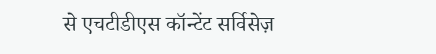से एचटीडीएस कॉन्टेंट सर्विसेज़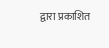द्वारा प्रकाशित